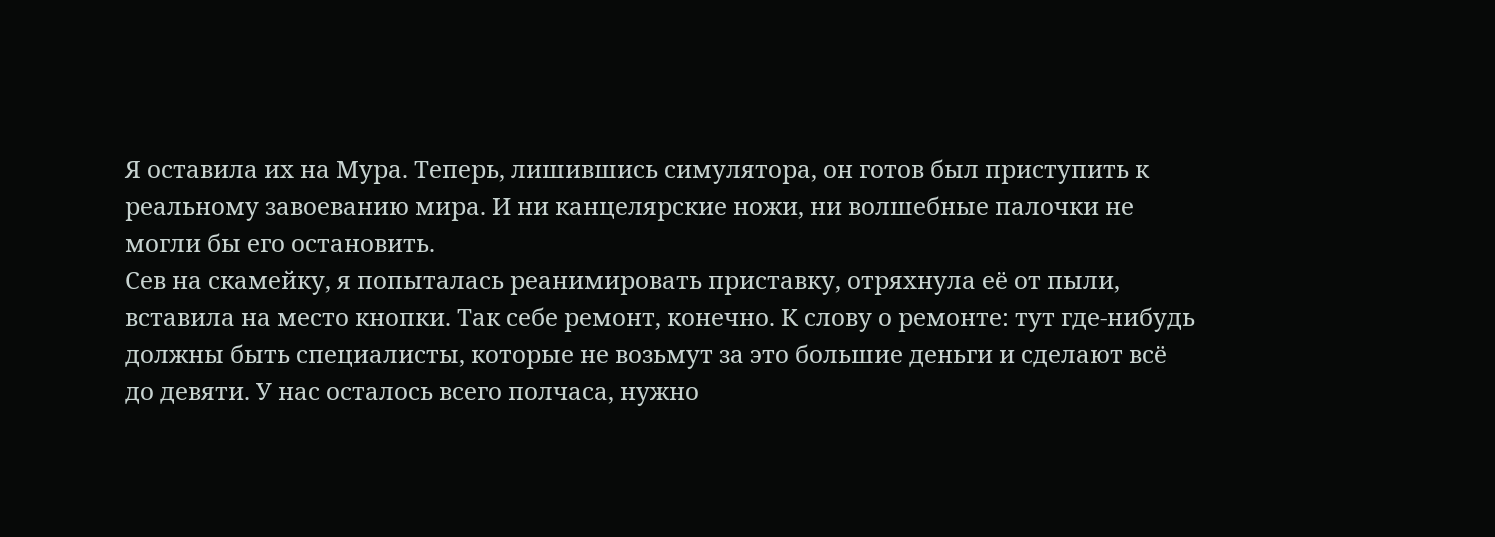Я оставила их на Мура. Теперь, лишившись симулятора, он готов был приступить к реальному завоеванию мира. И ни канцелярские ножи, ни волшебные палочки не могли бы его остановить.
Сев на скамейку, я попыталась реанимировать приставку, отряхнула её от пыли, вставила на место кнопки. Так себе ремонт, конечно. К слову о ремонте: тут где-нибудь должны быть специалисты, которые не возьмут за это большие деньги и сделают всё до девяти. У нас осталось всего полчаса, нужно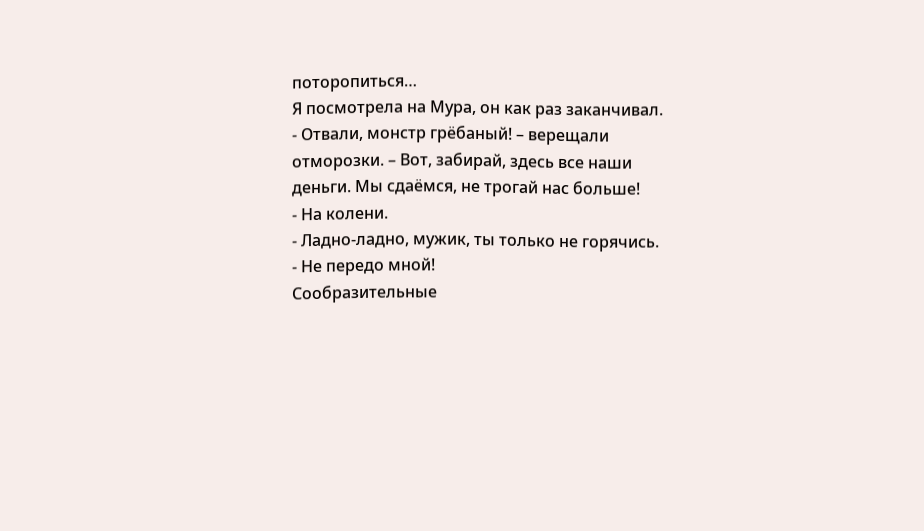поторопиться…
Я посмотрела на Мура, он как раз заканчивал.
- Отвали, монстр грёбаный! – верещали отморозки. – Вот, забирай, здесь все наши деньги. Мы сдаёмся, не трогай нас больше!
- На колени.
- Ладно-ладно, мужик, ты только не горячись.
- Не передо мной!
Сообразительные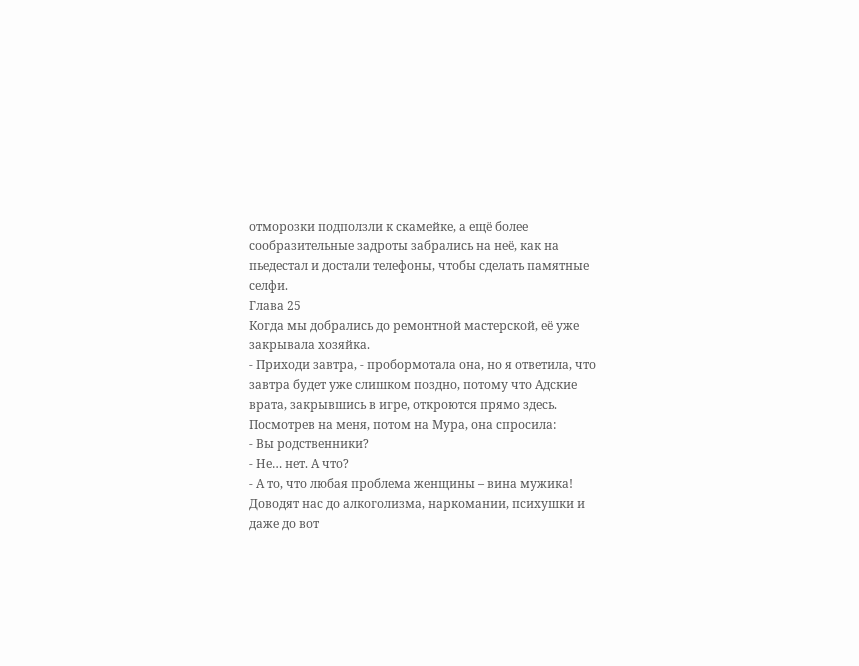отморозки подползли к скамейке, а ещё более сообразительные задроты забрались на неё, как на пьедестал и достали телефоны, чтобы сделать памятные селфи.
Глава 25
Когда мы добрались до ремонтной мастерской, её уже закрывала хозяйка.
- Приходи завтра, - пробормотала она, но я ответила, что завтра будет уже слишком поздно, потому что Адские врата, закрывшись в игре, откроются прямо здесь.
Посмотрев на меня, потом на Мура, она спросила:
- Вы родственники?
- Не… нет. А что?
- А то, что любая проблема женщины – вина мужика! Доводят нас до алкоголизма, наркомании, психушки и даже до вот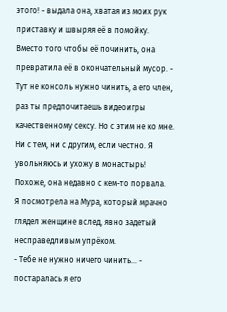этого! - выдала она, хватая из моих рук приставку и швыряя её в помойку. Вместо того чтобы её починить, она превратила её в окончательный мусор. - Тут не консоль нужно чинить, а его член, раз ты предпочитаешь видеоигры качественному сексу. Но с этим не ко мне. Ни с тем, ни с другим, если честно. Я увольняюсь и ухожу в монастырь!
Похоже, она недавно с кем-то порвала.
Я посмотрела на Мура, который мрачно глядел женщине вслед, явно задетый несправедливым упрёком.
- Тебе не нужно ничего чинить… - постаралась я его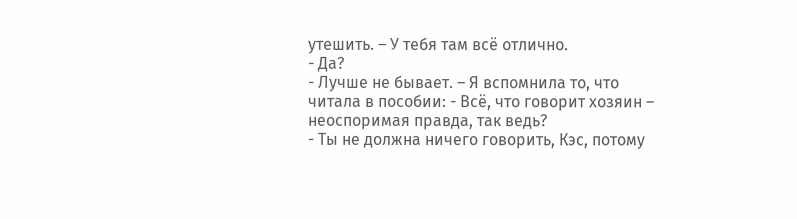утешить. – У тебя там всё отлично.
- Да?
- Лучше не бывает. – Я вспомнила то, что читала в пособии: - Всё, что говорит хозяин – неоспоримая правда, так ведь?
- Ты не должна ничего говорить, Кэс, потому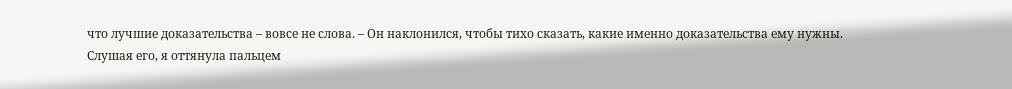что лучшие доказательства – вовсе не слова. – Он наклонился, чтобы тихо сказать, какие именно доказательства ему нужны.
Слушая его, я оттянула пальцем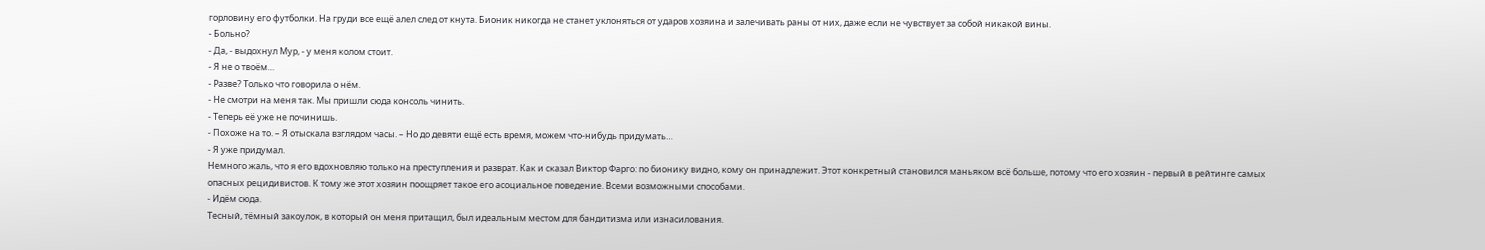горловину его футболки. На груди все ещё алел след от кнута. Бионик никогда не станет уклоняться от ударов хозяина и залечивать раны от них, даже если не чувствует за собой никакой вины.
- Больно?
- Да, - выдохнул Мур, - у меня колом стоит.
- Я не о твоём…
- Разве? Только что говорила о нём.
- Не смотри на меня так. Мы пришли сюда консоль чинить.
- Теперь её уже не починишь.
- Похоже на то. – Я отыскала взглядом часы. – Но до девяти ещё есть время, можем что-нибудь придумать…
- Я уже придумал.
Немного жаль, что я его вдохновляю только на преступления и разврат. Как и сказал Виктор Фарго: по бионику видно, кому он принадлежит. Этот конкретный становился маньяком всё больше, потому что его хозяин - первый в рейтинге самых опасных рецидивистов. К тому же этот хозяин поощряет такое его асоциальное поведение. Всеми возможными способами.
- Идём сюда.
Тесный, тёмный закоулок, в который он меня притащил, был идеальным местом для бандитизма или изнасилования.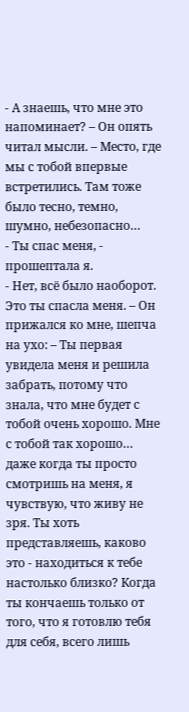- А знаешь, что мне это напоминает? – Он опять читал мысли. – Место, где мы с тобой впервые встретились. Там тоже было тесно, темно, шумно, небезопасно…
- Ты спас меня, - прошептала я.
- Нет, всё было наоборот. Это ты спасла меня. – Он прижался ко мне, шепча на ухо: – Ты первая увидела меня и решила забрать, потому что знала, что мне будет с тобой очень хорошо. Мне с тобой так хорошо… даже когда ты просто смотришь на меня, я чувствую, что живу не зря. Ты хоть представляешь, каково это - находиться к тебе настолько близко? Когда ты кончаешь только от того, что я готовлю тебя для себя, всего лишь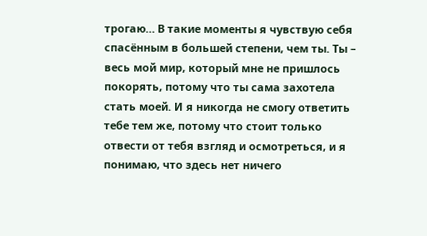трогаю… В такие моменты я чувствую себя спасённым в большей степени, чем ты. Ты – весь мой мир, который мне не пришлось покорять, потому что ты сама захотела стать моей. И я никогда не смогу ответить тебе тем же, потому что стоит только отвести от тебя взгляд и осмотреться, и я понимаю, что здесь нет ничего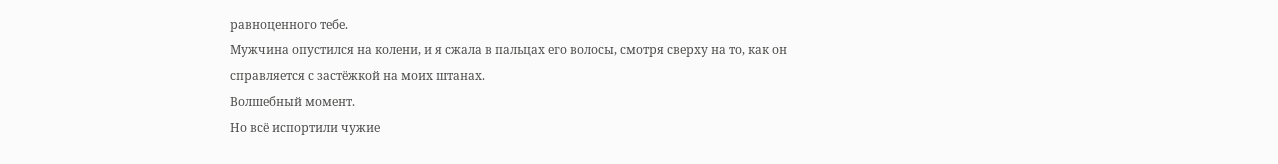равноценного тебе.
Мужчина опустился на колени, и я сжала в пальцах его волосы, смотря сверху на то, как он справляется с застёжкой на моих штанах.
Волшебный момент.
Но всё испортили чужие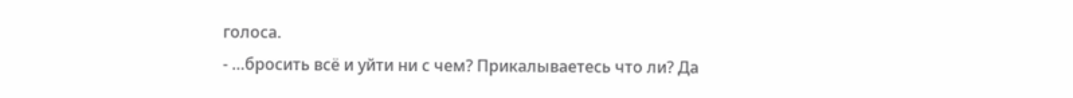голоса.
- …бросить всё и уйти ни с чем? Прикалываетесь что ли? Да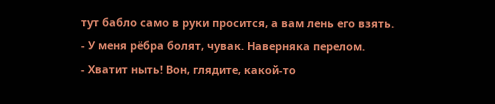тут бабло само в руки просится, а вам лень его взять.
- У меня рёбра болят, чувак. Наверняка перелом.
- Хватит ныть! Вон, глядите, какой-то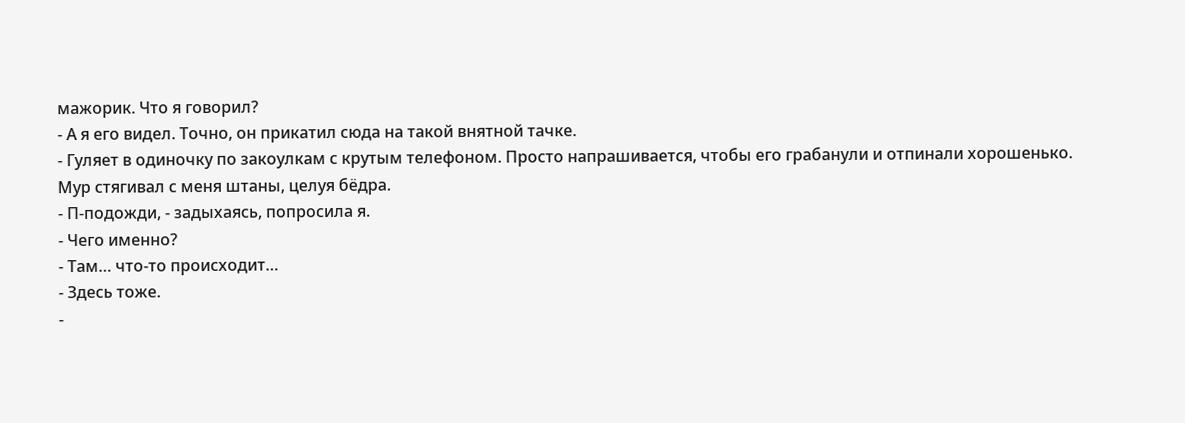мажорик. Что я говорил?
- А я его видел. Точно, он прикатил сюда на такой внятной тачке.
- Гуляет в одиночку по закоулкам с крутым телефоном. Просто напрашивается, чтобы его грабанули и отпинали хорошенько.
Мур стягивал с меня штаны, целуя бёдра.
- П-подожди, - задыхаясь, попросила я.
- Чего именно?
- Там… что-то происходит…
- Здесь тоже.
-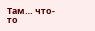Там… что-то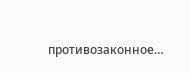противозаконное…